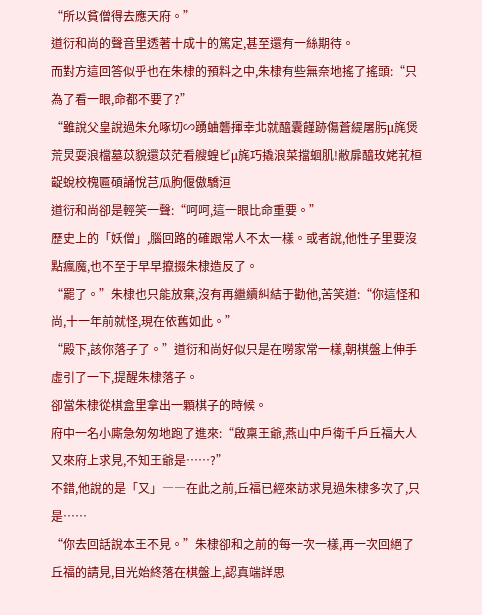“所以貧僧得去應天府。”
道衍和尚的聲音里透著十成十的篤定,甚至還有一絲期待。
而對方這回答似乎也在朱棣的預料之中,朱棣有些無奈地搖了搖頭:“只為了看一眼,命都不要了?”
“雖說父皇說過朱允啄切∽踴蛐礱揮幸北就醯囊饉跡傷蒼緹屠肟μ旄煲荒炅耍浪檔墓苡貌還苡茫看艘蝗ビμ旄巧撬浪菜擋蛔肌!敝扉醯玫姥芤桓齪蛻校槐匾碩誦悅芑瓜朐偃傲驕洹
道衍和尚卻是輕笑一聲:“呵呵,這一眼比命重要。”
歷史上的「妖僧」,腦回路的確跟常人不太一樣。或者說,他性子里要沒點瘋魔,也不至于早早攛掇朱棣造反了。
“罷了。”朱棣也只能放棄,沒有再繼續糾結于勸他,苦笑道:“你這怪和尚,十一年前就怪,現在依舊如此。”
“殿下,該你落子了。”道衍和尚好似只是在嘮家常一樣,朝棋盤上伸手虛引了一下,提醒朱棣落子。
卻當朱棣從棋盒里拿出一顆棋子的時候。
府中一名小廝急匆匆地跑了進來:“啟稟王爺,燕山中戶衛千戶丘福大人又來府上求見,不知王爺是……?”
不錯,他說的是「又」――在此之前,丘福已經來訪求見過朱棣多次了,只是……
“你去回話說本王不見。”朱棣卻和之前的每一次一樣,再一次回絕了丘福的請見,目光始終落在棋盤上,認真端詳思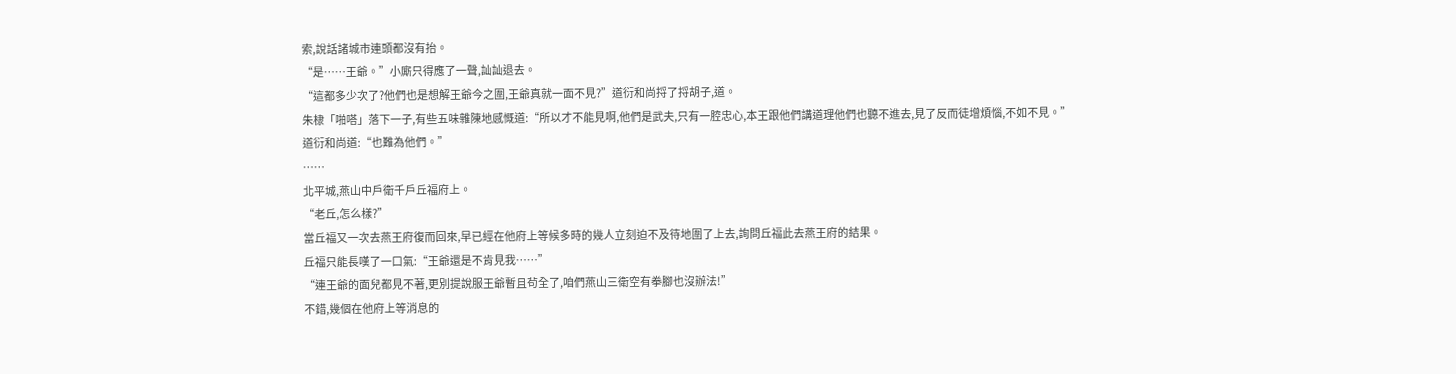索,說話諸城市連頭都沒有抬。
“是……王爺。”小廝只得應了一聲,訕訕退去。
“這都多少次了?他們也是想解王爺今之圍,王爺真就一面不見?”道衍和尚捋了捋胡子,道。
朱棣「啪嗒」落下一子,有些五味雜陳地感慨道:“所以才不能見啊,他們是武夫,只有一腔忠心,本王跟他們講道理他們也聽不進去,見了反而徒增煩惱,不如不見。”
道衍和尚道:“也難為他們。”
……
北平城,燕山中戶衛千戶丘福府上。
“老丘,怎么樣?”
當丘福又一次去燕王府復而回來,早已經在他府上等候多時的幾人立刻迫不及待地圍了上去,詢問丘福此去燕王府的結果。
丘福只能長嘆了一口氣:“王爺還是不肯見我……”
“連王爺的面兒都見不著,更別提說服王爺暫且茍全了,咱們燕山三衛空有拳腳也沒辦法!”
不錯,幾個在他府上等消息的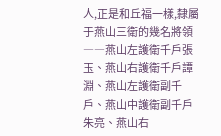人,正是和丘福一樣,隸屬于燕山三衛的幾名將領――燕山左護衛千戶張玉、燕山右護衛千戶譚淵、燕山左護衛副千戶、燕山中護衛副千戶朱亮、燕山右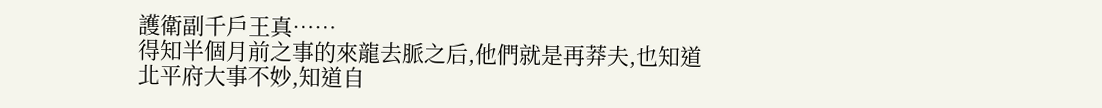護衛副千戶王真……
得知半個月前之事的來龍去脈之后,他們就是再莽夫,也知道北平府大事不妙,知道自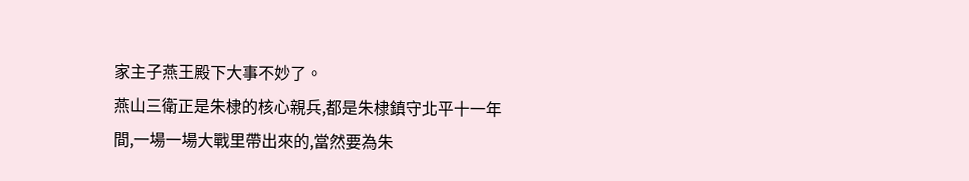家主子燕王殿下大事不妙了。
燕山三衛正是朱棣的核心親兵,都是朱棣鎮守北平十一年間,一場一場大戰里帶出來的,當然要為朱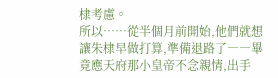棣考慮。
所以……從半個月前開始,他們就想讓朱棣早做打算,準備退路了――畢竟應天府那小皇帝不念親情,出手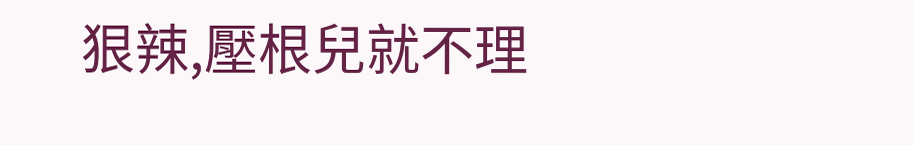狠辣,壓根兒就不理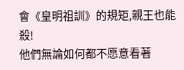會《皇明祖訓》的規矩,親王也能殺!
他們無論如何都不愿意看著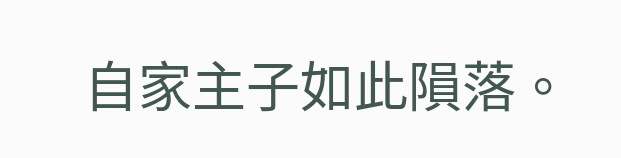自家主子如此隕落。